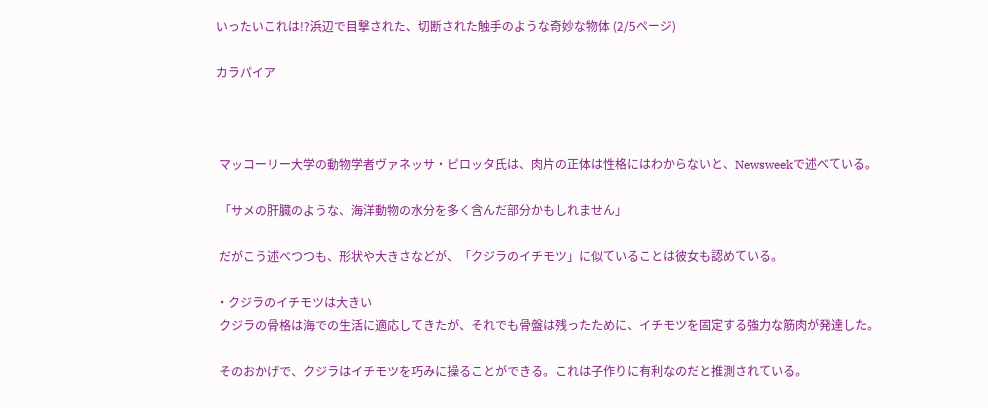いったいこれは!?浜辺で目撃された、切断された触手のような奇妙な物体 (2/5ページ)

カラパイア



 マッコーリー大学の動物学者ヴァネッサ・ピロッタ氏は、肉片の正体は性格にはわからないと、Newsweekで述べている。

 「サメの肝臓のような、海洋動物の水分を多く含んだ部分かもしれません」

 だがこう述べつつも、形状や大きさなどが、「クジラのイチモツ」に似ていることは彼女も認めている。

・クジラのイチモツは大きい
 クジラの骨格は海での生活に適応してきたが、それでも骨盤は残ったために、イチモツを固定する強力な筋肉が発達した。

 そのおかげで、クジラはイチモツを巧みに操ることができる。これは子作りに有利なのだと推測されている。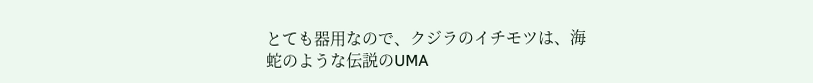とても器用なので、クジラのイチモツは、海蛇のような伝説のUMA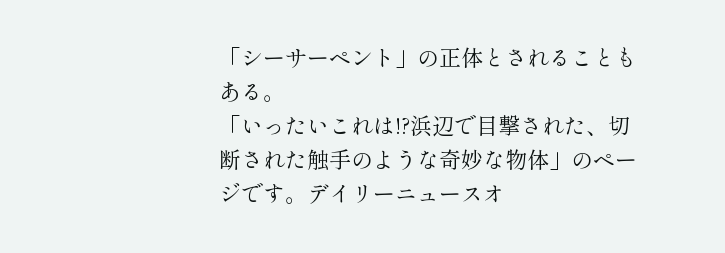「シーサーペント」の正体とされることもある。
「いったいこれは!?浜辺で目撃された、切断された触手のような奇妙な物体」のページです。デイリーニュースオ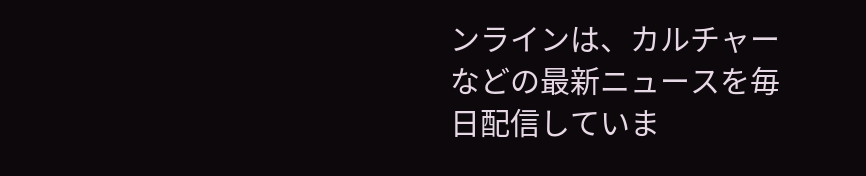ンラインは、カルチャーなどの最新ニュースを毎日配信していま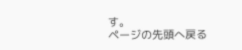す。
ページの先頭へ戻る